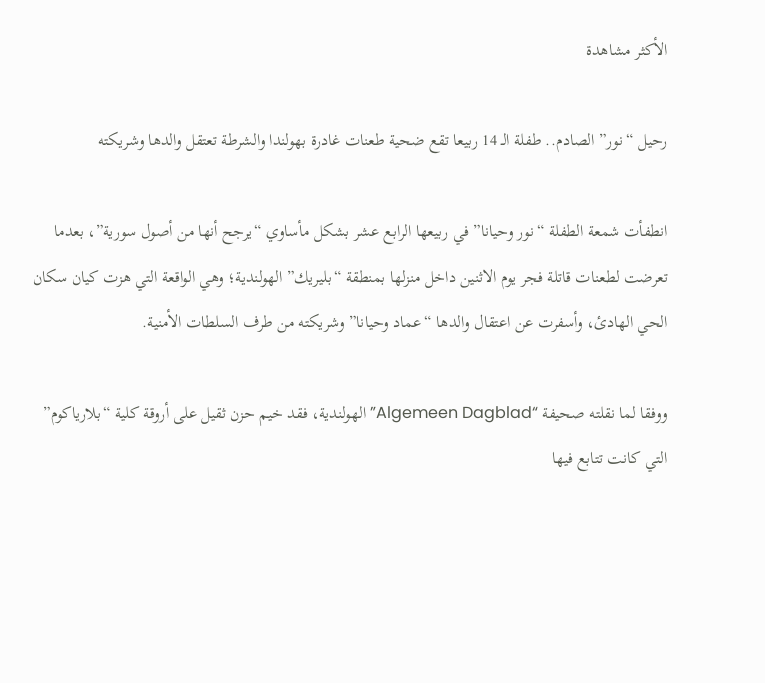الأكثر مشاهدة

رحيل “نور” الصادم.. طفلة الـ 14 ربيعا تقع ضحية طعنات غادرة بهولندا والشرطة تعتقل والدها وشريكته

انطفأت شمعة الطفلة “نور وحيانا” في ربيعها الرابع عشر بشكل مأساوي “يرجح أنها من أصول سورية”، بعدما تعرضت لطعنات قاتلة فجر يوم الاثنين داخل منزلها بمنطقة “بليريك” الهولندية؛ وهي الواقعة التي هزت كيان سكان الحي الهادئ، وأسفرت عن اعتقال والدها “عماد وحيانا” وشريكته من طرف السلطات الأمنية.

ووفقا لما نقلته صحيفة “Algemeen Dagblad” الهولندية، فقد خيم حزن ثقيل على أروقة كلية “بلارياكوم” التي كانت تتابع فيها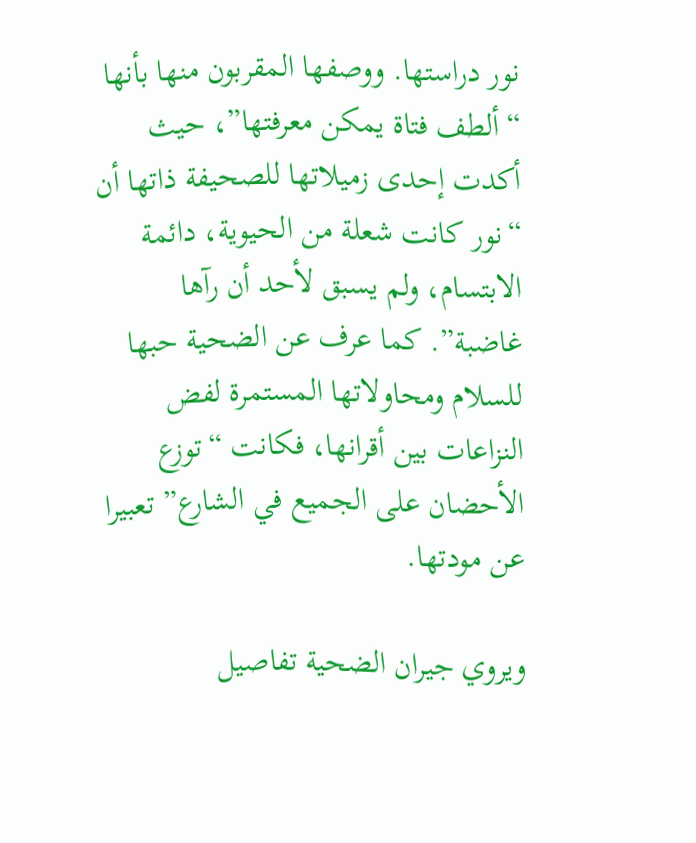نور دراستها. ووصفها المقربون منها بأنها “ألطف فتاة يمكن معرفتها”، حيث أكدت إحدى زميلاتها للصحيفة ذاتها أن “نور كانت شعلة من الحيوية، دائمة الابتسام، ولم يسبق لأحد أن رآها غاضبة”. كما عرف عن الضحية حبها للسلام ومحاولاتها المستمرة لفض النزاعات بين أقرانها، فكانت “توزع الأحضان على الجميع في الشارع” تعبيرا عن مودتها.

ويروي جيران الضحية تفاصيل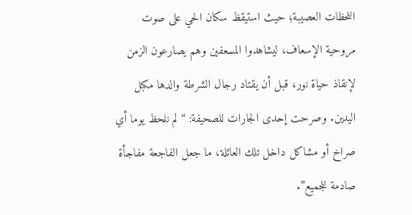اللحظات العصيبة؛ حيث استيقظ سكان الحي على صوت مروحية الإسعاف، ليشاهدوا المسعفين وهم يصارعون الزمن لإنقاذ حياة نور، قبل أن يقتاد رجال الشرطة والدها مكبل اليدين. وصرحت إحدى الجارات للصحيفة: “لم نلحظ يوما أي صراخ أو مشاكل داخل تلك العائلة، ما جعل الفاجعة مفاجأة صادمة للجميع”.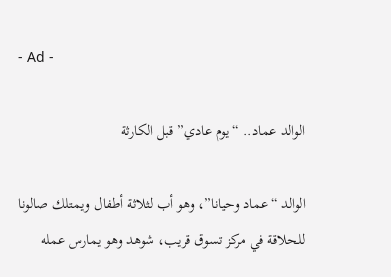- Ad -

الوالد عماد.. “يوم عادي” قبل الكارثة

الوالد “عماد وحيانا”، وهو أب لثلاثة أطفال ويمتلك صالونا للحلاقة في مركز تسوق قريب، شوهد وهو يمارس عمله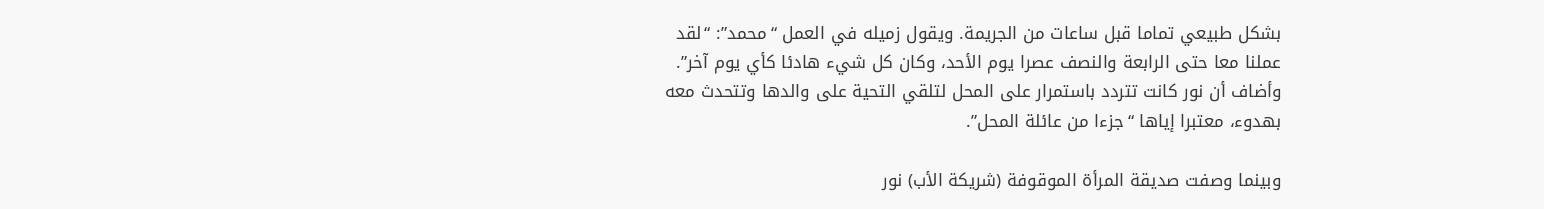بشكل طبيعي تماما قبل ساعات من الجريمة. ويقول زميله في العمل “محمد”: “لقد عملنا معا حتى الرابعة والنصف عصرا يوم الأحد، وكان كل شيء هادئا كأي يوم آخر”. وأضاف أن نور كانت تتردد باستمرار على المحل لتلقي التحية على والدها وتتحدث معه بهدوء، معتبرا إياها “جزءا من عائلة المحل”.

وبينما وصفت صديقة المرأة الموقوفة (شريكة الأب) نور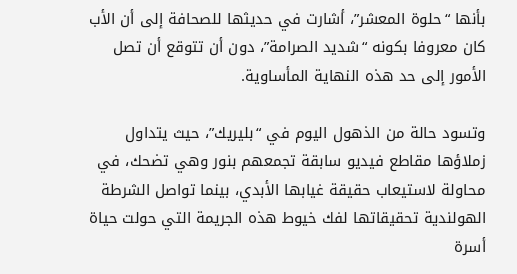بأنها “حلوة المعشر”، أشارت في حديثها للصحافة إلى أن الأب كان معروفا بكونه “شديد الصرامة”، دون أن تتوقع أن تصل الأمور إلى حد هذه النهاية المأساوية.

وتسود حالة من الذهول اليوم في “بليريك”، حيث يتداول زملاؤها مقاطع فيديو سابقة تجمعهم بنور وهي تضحك، في محاولة لاستيعاب حقيقة غيابها الأبدي، بينما تواصل الشرطة الهولندية تحقيقاتها لفك خيوط هذه الجريمة التي حولت حياة أسرة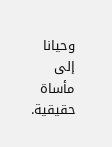وحيانا إلى مأساة حقيقية.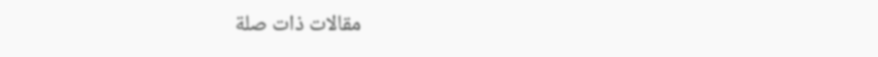مقالات ذات صلة